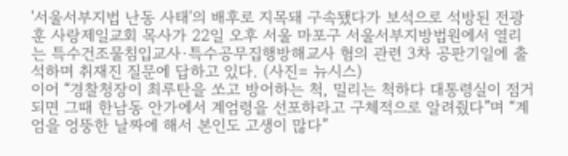'서울서부지법 난동 사태'의 배후로 지목돼 구속됐다가 보석으로 석방된 전광훈 사랑제일교회 목사가 22일 오후 서울 마포구 서울서부지방법원에서 열리는 특수건조물침입교사·특수공무집행방해교사 혐의 관련 3차 공판기일에 출석하며 취재진 질문에 답하고 있다. (사진= 뉴시스)
이어 “경찰청장이 최루탄을 쏘고 방어하는 척, 밀리는 척하다 대통령실이 점거되면 그때 한남동 안가에서 계엄령을 선포하라고 구체적으로 알려줬다”며 “계엄을 엉뚱한 날짜에 해서 본인도 고생이 많다”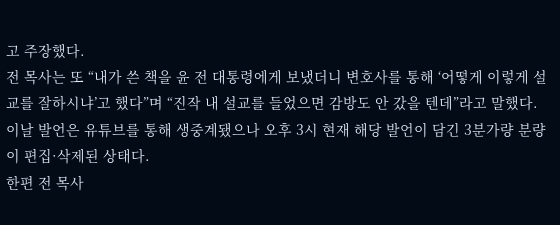고 주장했다.
전 목사는 또 “내가 쓴 책을 윤 전 대통령에게 보냈더니 변호사를 통해 ‘어떻게 이렇게 설교를 잘하시냐’고 했다”며 “진작 내 설교를 들었으면 감방도 안 갔을 텐데”라고 말했다.
이날 발언은 유튜브를 통해 생중계됐으나 오후 3시 현재 해당 발언이 담긴 3분가량 분량이 편집·삭제된 상태다.
한편 전 목사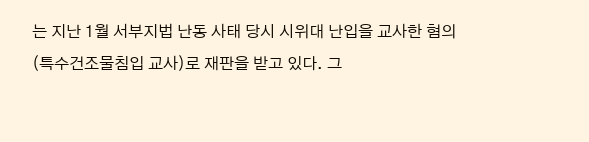는 지난 1월 서부지법 난동 사태 당시 시위대 난입을 교사한 혐의(특수건조물침입 교사)로 재판을 받고 있다. 그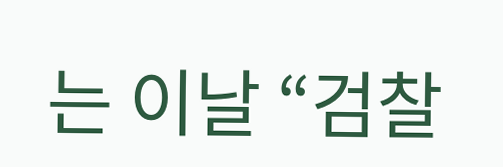는 이날 “검찰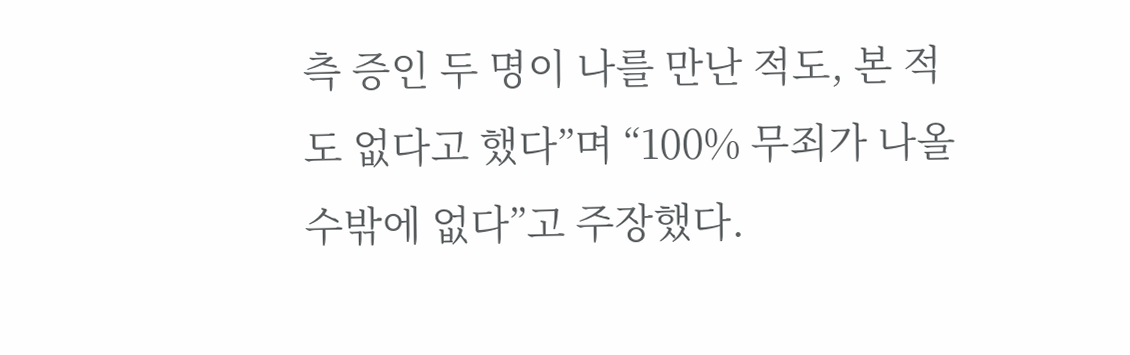측 증인 두 명이 나를 만난 적도, 본 적도 없다고 했다”며 “100% 무죄가 나올 수밖에 없다”고 주장했다.